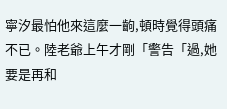寧汐最怕他來這麼一齣,頓時覺得頭痛不已。陸老爺上午才剛「警告「過,她要是再和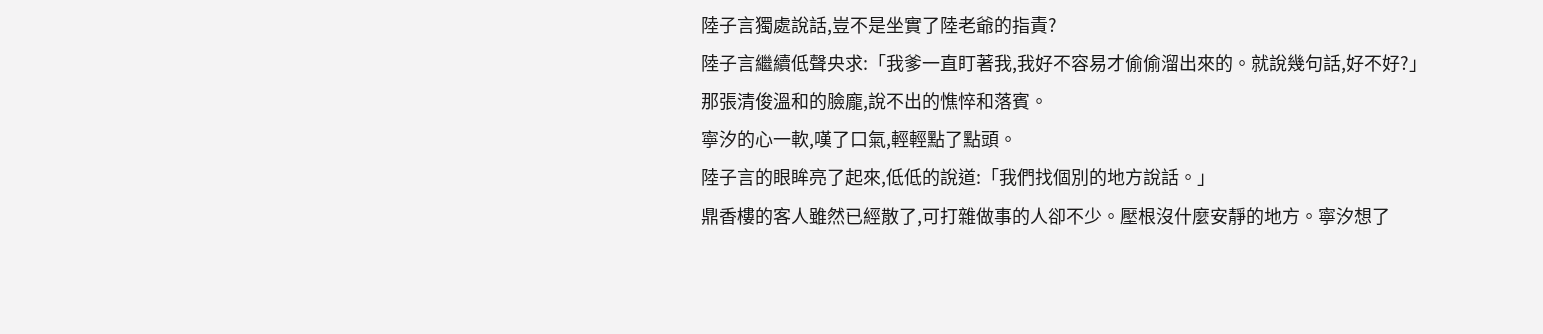陸子言獨處說話,豈不是坐實了陸老爺的指責?
陸子言繼續低聲央求:「我爹一直盯著我,我好不容易才偷偷溜出來的。就說幾句話,好不好?」那張清俊溫和的臉龐,說不出的憔悴和落賓。
寧汐的心一軟,嘆了口氣,輕輕點了點頭。
陸子言的眼眸亮了起來,低低的說道:「我們找個別的地方說話。」
鼎香樓的客人雖然已經散了,可打雜做事的人卻不少。壓根沒什麼安靜的地方。寧汐想了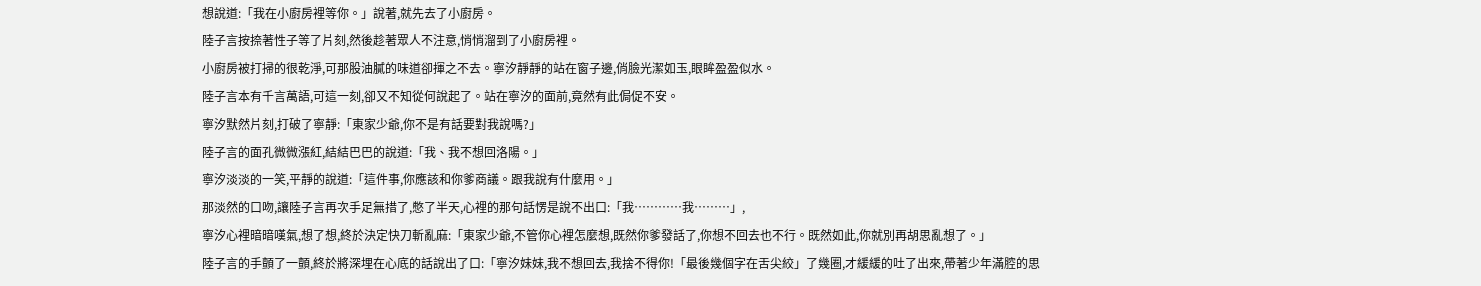想說道:「我在小廚房裡等你。」說著,就先去了小廚房。
陸子言按捺著性子等了片刻,然後趁著眾人不注意,悄悄溜到了小廚房裡。
小廚房被打掃的很乾淨,可那股油膩的味道卻揮之不去。寧汐靜靜的站在窗子邊,俏臉光潔如玉,眼眸盈盈似水。
陸子言本有千言萬語,可這一刻,卻又不知從何說起了。站在寧汐的面前,竟然有此侷促不安。
寧汐默然片刻,打破了寧靜:「東家少爺,你不是有話要對我說嗎?」
陸子言的面孔微微漲紅,結結巴巴的說道:「我、我不想回洛陽。」
寧汐淡淡的一笑,平靜的說道:「這件事,你應該和你爹商議。跟我說有什麼用。」
那淡然的口吻,讓陸子言再次手足無措了,憋了半天,心裡的那句話愣是說不出口:「我…………我………」,
寧汐心裡暗暗嘆氣,想了想,終於決定快刀斬亂麻:「東家少爺,不管你心裡怎麼想,既然你爹發話了,你想不回去也不行。既然如此,你就別再胡思亂想了。」
陸子言的手顫了一顫,終於將深埋在心底的話說出了口:「寧汐妹妹,我不想回去,我捨不得你!「最後幾個字在舌尖絞」了幾圈,才緩緩的吐了出來,帶著少年滿腔的思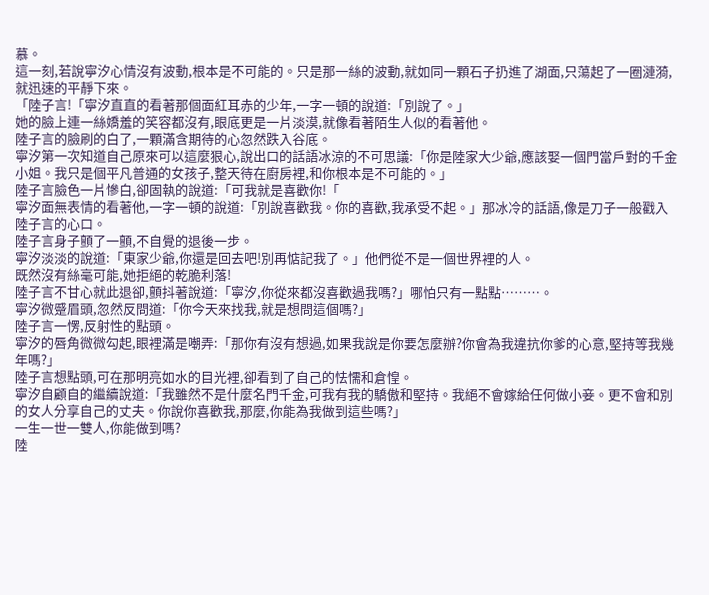慕。
這一刻,若說寧汐心情沒有波動,根本是不可能的。只是那一絲的波動,就如同一顆石子扔進了湖面,只蕩起了一圈漣漪,就迅速的平靜下來。
「陸子言!「寧汐直直的看著那個面紅耳赤的少年,一字一頓的說道:「別說了。」
她的臉上連一絲嬌羞的笑容都沒有,眼底更是一片淡漠,就像看著陌生人似的看著他。
陸子言的臉刷的白了,一顆滿含期待的心忽然跌入谷底。
寧汐第一次知道自己原來可以這麼狠心,說出口的話語冰涼的不可思議:「你是陸家大少爺,應該娶一個門當戶對的千金小姐。我只是個平凡普通的女孩子,整天待在廚房裡,和你根本是不可能的。」
陸子言臉色一片慘白,卻固執的說道:「可我就是喜歡你!「
寧汐面無表情的看著他,一字一頓的說道:「別說喜歡我。你的喜歡,我承受不起。」那冰冷的話語,像是刀子一般戳入陸子言的心口。
陸子言身子顫了一顫,不自覺的退後一步。
寧汐淡淡的說道:「東家少爺,你還是回去吧!別再惦記我了。」他們從不是一個世界裡的人。
既然沒有絲毫可能,她拒絕的乾脆利落!
陸子言不甘心就此退卻,顫抖著說道:「寧汐,你從來都沒喜歡過我嗎?」哪怕只有一點點………。
寧汐微蹙眉頭,忽然反問道:「你今天來找我,就是想問這個嗎?」
陸子言一愣,反射性的點頭。
寧汐的唇角微微勾起,眼裡滿是嘲弄:「那你有沒有想過,如果我說是你要怎麼辦?你會為我違抗你爹的心意,堅持等我幾年嗎?」
陸子言想點頭,可在那明亮如水的目光裡,卻看到了自己的怯懦和倉惶。
寧汐自顧自的繼續說道:「我雖然不是什麼名門千金,可我有我的驕傲和堅持。我絕不會嫁給任何做小妾。更不會和別的女人分享自己的丈夫。你說你喜歡我,那麼,你能為我做到這些嗎?」
一生一世一雙人,你能做到嗎?
陸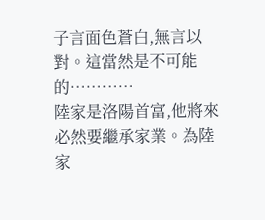子言面色蒼白,無言以對。這當然是不可能的…………
陸家是洛陽首富,他將來必然要繼承家業。為陸家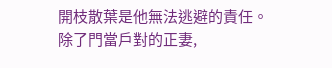開枝散葉是他無法逃避的責任。除了門當戶對的正妻,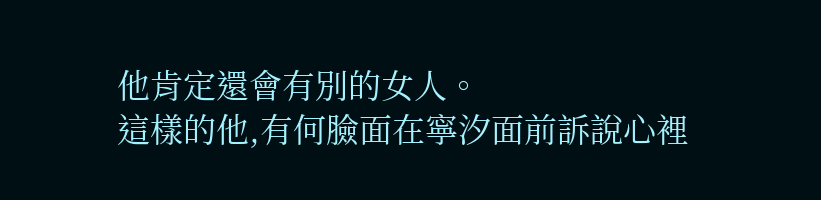他肯定還會有別的女人。
這樣的他,有何臉面在寧汐面前訴說心裡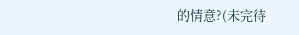的情意?(未完待